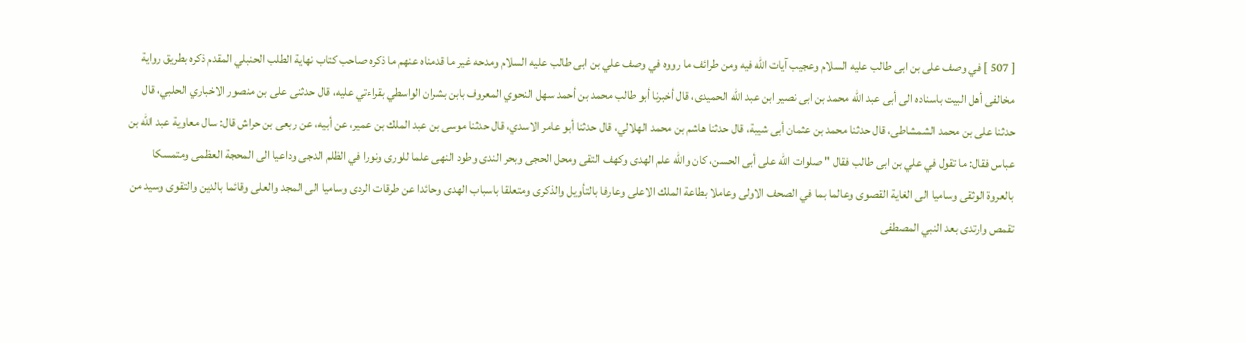[ 507 ] في وصف على بن ابى طالب عليه السلام وعجيب آيات الله فيه ومن طرائف ما رووه في وصف علي بن ابى طالب عليه السلام ومدحه غير ما قدمناه عنهم ما ذكره صاحب كتاب نهاية الطلب الحنبلي المقدم ذكره بطريق رواية مخالفى أهل البيت باسناده الى أبى عبد الله محمد بن ابى نصير ابن عبد الله الحميدى، قال أخبرنا أبو طالب محمد بن أحمد سهل النحوي المعروف بابن بشران الواسطي بقراءتي عليه، قال حدثنى على بن منصور الاخباري الحلبي، قال حدثنا على بن محمد الشمشاطى، قال حدثنا محمد بن عثمان أبى شيبة، قال حدثنا هاشم بن محمد الهلالي، قال حدثنا أبو عامر الاسدي، قال حدثنا موسى بن عبد الملك بن عمير، عن أبيه، عن ربعى بن حراش قال: سال معاوية عبد الله بن عباس فقال: ما تقول في علي بن ابى طالب فقال " صلوات الله على أبى الحسن، كان والله علم الهدى وكهف التقى ومحل الحجى وبحر الندى وطود النهى علما للورى ونورا في الظلم الدجى وداعيا الى المحجة العظمى ومتمسكا بالعروة الوثقى وساميا الى الغاية القصوى وعالما بما في الصحف الاولى وعاملا بطاعة الملك الاعلى وعارفا بالتأويل والذكرى ومتعلقا باسباب الهدى وحائدا عن طرقات الردى وساميا الى المجد والعلى وقائما بالدين والتقوى وسيد من تقمص وارتدى بعد النبي المصطفى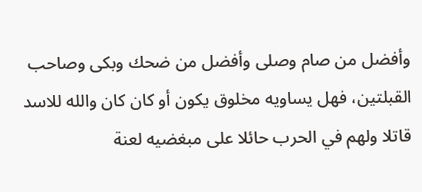وأفضل من صام وصلى وأفضل من ضحك وبكى وصاحب القبلتين، فهل يساويه مخلوق يكون أو كان كان والله للاسد قاتلا ولهم في الحرب حائلا على مبغضيه لعنة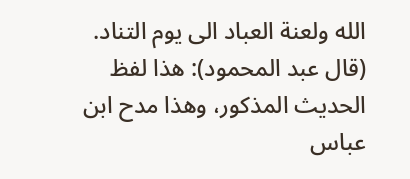الله ولعنة العباد الى يوم التناد. (قال عبد المحمود): هذا لفظ الحديث المذكور، وهذا مدح ابن عباس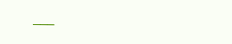___